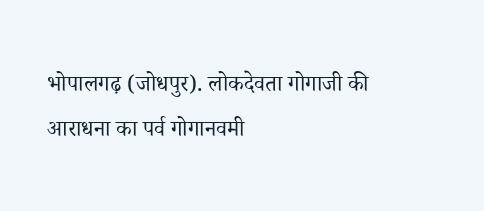भोपालगढ़ (जोधपुर). लोकदेवता गोगाजी की आराधना का पर्व गोगानवमी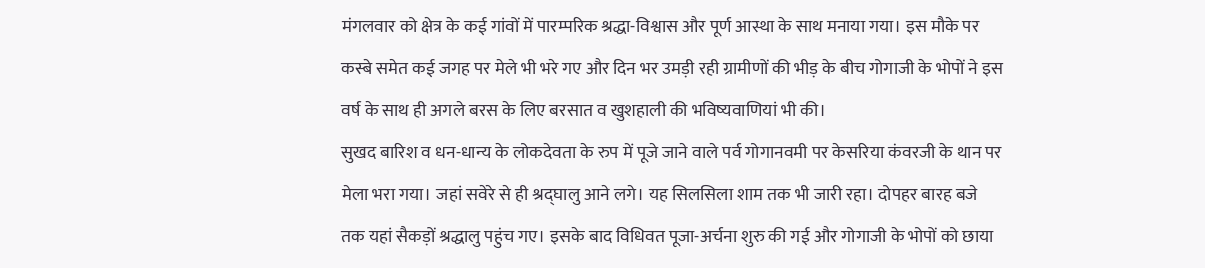मंगलवार को क्षेत्र के कई गांवों में पारम्परिक श्रद्धा-विश्वास और पूर्ण आस्था के साथ मनाया गया। इस मौके पर कस्बे समेत कई जगह पर मेले भी भरे गए और दिन भर उमड़ी रही ग्रामीणों की भीड़ के बीच गोगाजी के भोपों ने इस वर्ष के साथ ही अगले बरस के लिए बरसात व खुशहाली की भविष्यवाणियां भी की।
सुखद बारिश व धन-धान्य के लोकदेवता के रुप में पूजे जाने वाले पर्व गोगानवमी पर केसरिया कंवरजी के थान पर मेला भरा गया। जहां सवेरे से ही श्रद्घालु आने लगे। यह सिलसिला शाम तक भी जारी रहा। दोपहर बारह बजे तक यहां सैकड़ों श्रद्धालु पहुंच गए। इसके बाद विधिवत पूजा-अर्चना शुरु की गई और गोगाजी के भोपों को छाया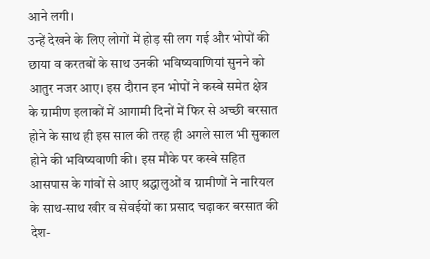आने लगी।
उन्हें देखने के लिए लोगों में होड़ सी लग गई और भोपों की छाया व करतबों के साथ उनकी भविष्यवाणियां सुनने को आतुर नजर आए। इस दौरान इन भोपों ने कस्बे समेत क्षेत्र के ग्रामीण इलाकों में आगामी दिनों में फिर से अच्छी बरसात होने के साथ ही इस साल की तरह ही अगले साल भी सुकाल होने की भविष्यवाणी की। इस मौके पर कस्बे सहित आसपास के गांवों से आए श्रद्धालुओं व ग्रामीणों ने नारियल के साथ-साथ खीर व सेवईयों का प्रसाद चढ़ाकर बरसात की देश-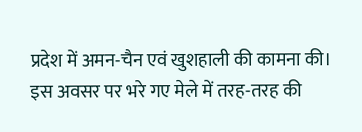प्रदेश में अमन-चैन एवं खुशहाली की कामना की।
इस अवसर पर भरे गए मेले में तरह-तरह की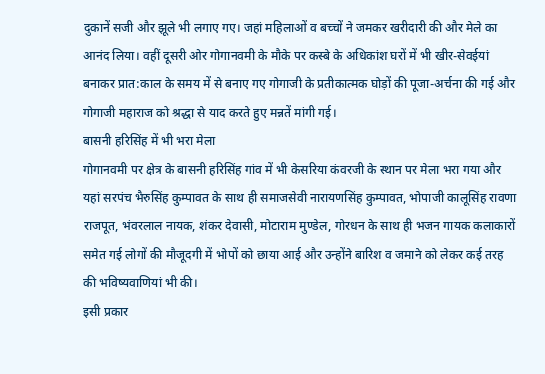दुकानें सजी और झूले भी लगाए गए। जहां महिलाओं व बच्चों ने जमकर खरीदारी की और मेले का आनंद लिया। वहीं दूसरी ओर गोगानवमी के मौके पर कस्बे के अधिकांश घरों में भी खीर-सेवईयां बनाकर प्रात:काल के समय में से बनाए गए गोगाजी के प्रतीकात्मक घोड़ों की पूजा-अर्चना की गई और गोगाजी महाराज को श्रद्धा से याद करते हुए मन्नतें मांगी गई।
बासनी हरिसिंह में भी भरा मेला
गोगानवमी पर क्षेत्र के बासनी हरिसिंह गांव में भी केसरिया कंवरजी के स्थान पर मेला भरा गया और यहां सरपंच भैरुसिंह कुम्पावत के साथ ही समाजसेवी नारायणसिंह कुम्पावत, भोपाजी कालूसिंह रावणा राजपूत, भंवरलाल नायक, शंकर देवासी, मोटाराम मुण्डेल, गोरधन के साथ ही भजन गायक कलाकारों समेत गई लोगों की मौजूदगी में भोपों को छाया आई और उन्होंने बारिश व जमाने को लेकर कई तरह की भविष्यवाणियां भी की।
इसी प्रकार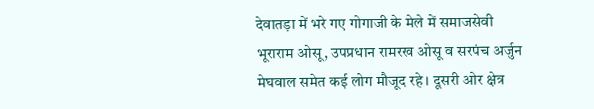देवातड़ा में भरे गए गोगाजी के मेले में समाजसेवी भूराराम ओसू, उपप्रधान रामरख ओसू व सरपंच अर्जुन मेघवाल समेत कई लोग मौजूद रहे। दूसरी ओर क्षेत्र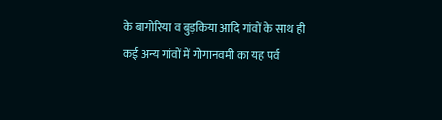के बागोरिया व बुड़किया आदि गांवों के साथ ही कई अन्य गांवों में गोगानवमी का यह पर्व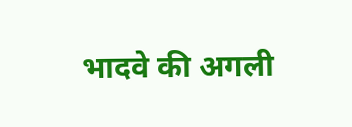भादवे की अगली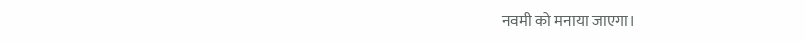नवमी को मनाया जाएगा।